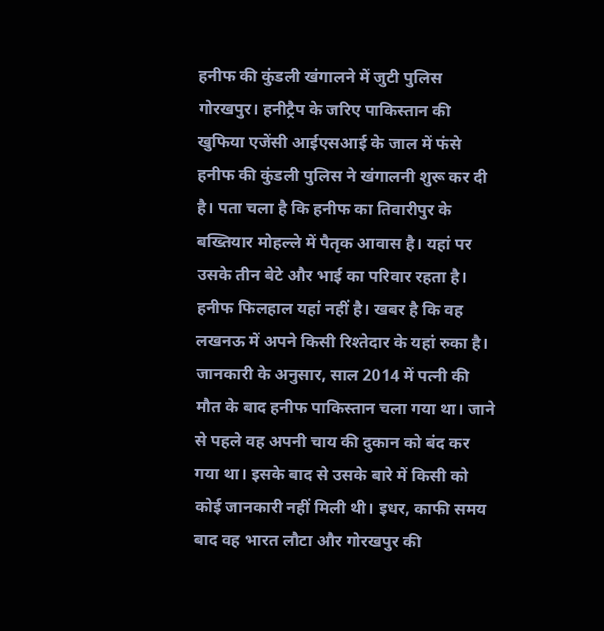हनीफ की कुंडली खंगालने में जुटी पुलिस
गोरखपुर। हनीट्रैप के जरिए पाकिस्तान की खुफिया एजेंसी आईएसआई के जाल में फंसे हनीफ की कुंडली पुलिस ने खंगालनी शुरू कर दी है। पता चला है कि हनीफ का तिवारीपुर के बख्तियार मोहल्ले में पैतृक आवास है। यहां पर उसके तीन बेटे और भाई का परिवार रहता है। हनीफ फिलहाल यहां नहीं है। खबर है कि वह लखनऊ में अपने किसी रिश्तेदार के यहां रुका है।
जानकारी के अनुसार, साल 2014 में पत्नी की मौत के बाद हनीफ पाकिस्तान चला गया था। जाने से पहले वह अपनी चाय की दुकान को बंद कर गया था। इसके बाद से उसके बारे में किसी को कोई जानकारी नहीं मिली थी। इधर, काफी समय बाद वह भारत लौटा और गोरखपुर की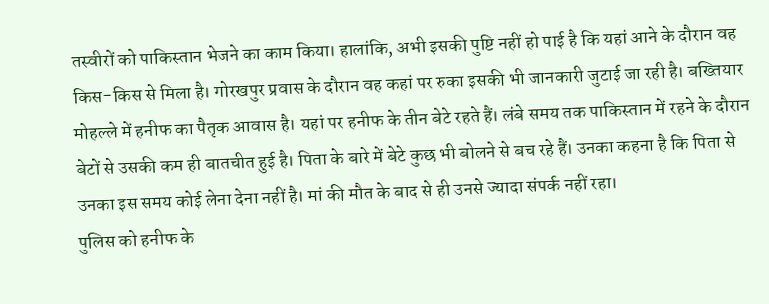तस्वीरों को पाकिस्तान भेजने का काम किया। हालांकि, अभी इसकी पुष्टि नहीं हो पाई है कि यहां आने के दौरान वह किस-किस से मिला है। गोरखपुर प्रवास के दौरान वह कहां पर रुका इसकी भी जानकारी जुटाई जा रही है। बख्तियार मोहल्ले में हनीफ का पैतृक आवास है। यहां पर हनीफ के तीन बेटे रहते हैं। लंबे समय तक पाकिस्तान में रहने के दौरान बेटों से उसकी कम ही बातचीत हुई है। पिता के बारे में बेटे कुछ भी बोलने से बच रहे हैं। उनका कहना है कि पिता से उनका इस समय कोई लेना देना नहीं है। मां की मौत के बाद से ही उनसे ज्यादा संपर्क नहीं रहा।
पुलिस को हनीफ के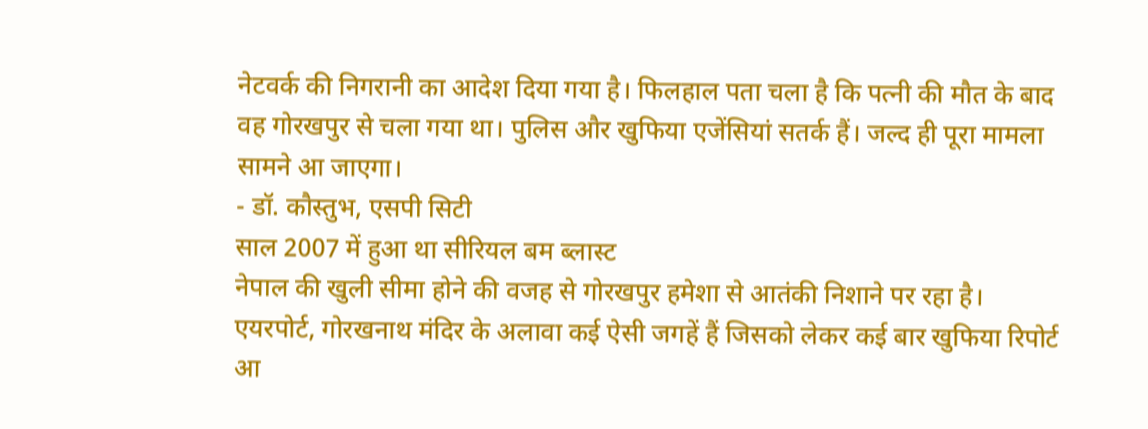नेटवर्क की निगरानी का आदेश दिया गया है। फिलहाल पता चला है कि पत्नी की मौत के बाद वह गोरखपुर से चला गया था। पुलिस और खुफिया एजेंसियां सतर्क हैं। जल्द ही पूरा मामला सामने आ जाएगा।
- डॉ. कौस्तुभ, एसपी सिटी
साल 2007 में हुआ था सीरियल बम ब्लास्ट
नेपाल की खुली सीमा होने की वजह से गोरखपुर हमेशा से आतंकी निशाने पर रहा है। एयरपोर्ट, गोरखनाथ मंदिर के अलावा कई ऐसी जगहें हैं जिसको लेकर कई बार खुफिया रिपोर्ट आ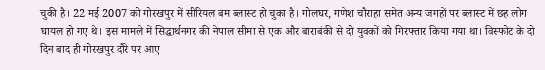चुकी है। 22 मई 2007 को गोरखपुर में सीरियल बम ब्लास्ट हो चुका है। गोलघर, गणेश चौराहा समेत अन्य जगहों पर ब्लास्ट में छह लोग घायल हो गए थे। इस मामले में सिद्धार्थनगर की नेपाल सीमा से एक और बाराबंकी से दो युवकों को गिरफ्तार किया गया था। विस्फोट के दो दिन बाद ही गोरखपुर दौरे पर आए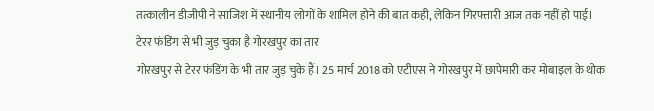तत्कालीन डीजीपी ने साजिश में स्थानीय लोगों के शामिल होने की बात कही, लेकिन गिरफ्तारी आज तक नहीं हो पाई।
टेरर फंडिंग से भी जुड़ चुका है गोरखपुर का तार
गोरखपुर से टेरर फंडिंग के भी तार जुड़ चुके हैं। 25 मार्च 2018 को एटीएस ने गोरखपुर में छापेमारी कर मोबाइल के थोक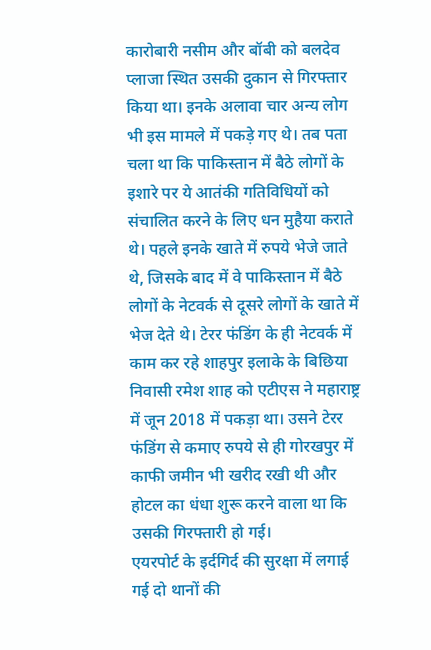कारोबारी नसीम और बॉबी को बलदेव प्लाजा स्थित उसकी दुकान से गिरफ्तार किया था। इनके अलावा चार अन्य लोग भी इस मामले में पकड़े गए थे। तब पता चला था कि पाकिस्तान में बैठे लोगों के इशारे पर ये आतंकी गतिविधियों को संचालित करने के लिए धन मुहैया कराते थे। पहले इनके खाते में रुपये भेजे जाते थे, जिसके बाद में वे पाकिस्तान में बैठे लोगों के नेटवर्क से दूसरे लोगों के खाते में भेज देते थे। टेरर फंडिंग के ही नेटवर्क में काम कर रहे शाहपुर इलाके के बिछिया निवासी रमेश शाह को एटीएस ने महाराष्ट्र में जून 2018 में पकड़ा था। उसने टेरर फंडिंग से कमाए रुपये से ही गोरखपुर में काफी जमीन भी खरीद रखी थी और होटल का धंधा शुरू करने वाला था कि उसकी गिरफ्तारी हो गई।
एयरपोर्ट के इर्दगिर्द की सुरक्षा में लगाई गई दो थानों की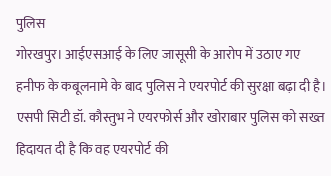पुलिस
गोरखपुर। आईएसआई के लिए जासूसी के आरोप में उठाए गए हनीफ के कबूलनामे के बाद पुलिस ने एयरपोर्ट की सुरक्षा बढ़ा दी है। एसपी सिटी डॉ. कौस्तुभ ने एयरफोर्स और खोराबार पुलिस को सख्त हिदायत दी है कि वह एयरपोर्ट की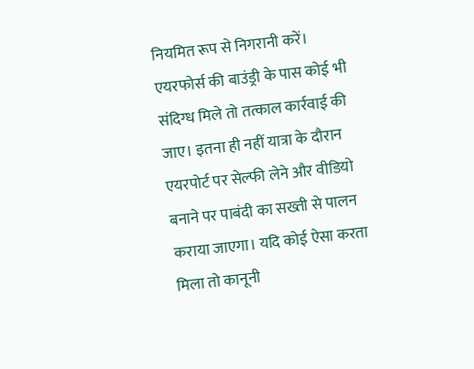नियमित रूप से निगरानी करें। एयरफोर्स की बाउंड्री के पास कोई भी संदिग्ध मिले तो तत्काल कार्रवाई की जाए। इतना ही नहीं यात्रा के दौरान एयरपोर्ट पर सेल्फी लेने और वीडियो बनाने पर पाबंदी का सख्ती से पालन कराया जाएगा। यदि कोई ऐसा करता मिला तो कानूनी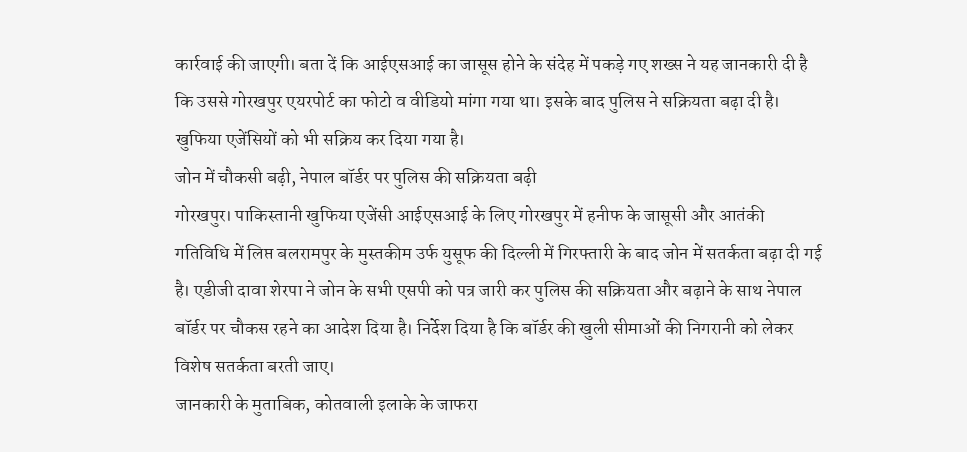कार्रवाई की जाएगी। बता दें कि आईएसआई का जासूस होने के संदेह में पकड़े गए शख्स ने यह जानकारी दी है कि उससे गोरखपुर एयरपोर्ट का फोटो व वीडियो मांगा गया था। इसके बाद पुलिस ने सक्रियता बढ़ा दी है। खुफिया एजेंसियों को भी सक्रिय कर दिया गया है।
जोन में चौकसी बढ़ी, नेपाल बॉर्डर पर पुलिस की सक्रियता बढ़ी
गोरखपुर। पाकिस्तानी खुफिया एजेंसी आईएसआई के लिए गोरखपुर में हनीफ के जासूसी और आतंकी गतिविधि में लिप्त बलरामपुर के मुस्तकीम उर्फ युसूफ की दिल्ली में गिरफ्तारी के बाद जोन में सतर्कता बढ़ा दी गई है। एडीजी दावा शेरपा ने जोन के सभी एसपी को पत्र जारी कर पुलिस की सक्रियता और बढ़ाने के साथ नेपाल बॉर्डर पर चौकस रहने का आदेश दिया है। निर्देश दिया है कि बॉर्डर की खुली सीमाओं की निगरानी को लेकर विशेष सतर्कता बरती जाए।
जानकारी के मुताबिक, कोतवाली इलाके के जाफरा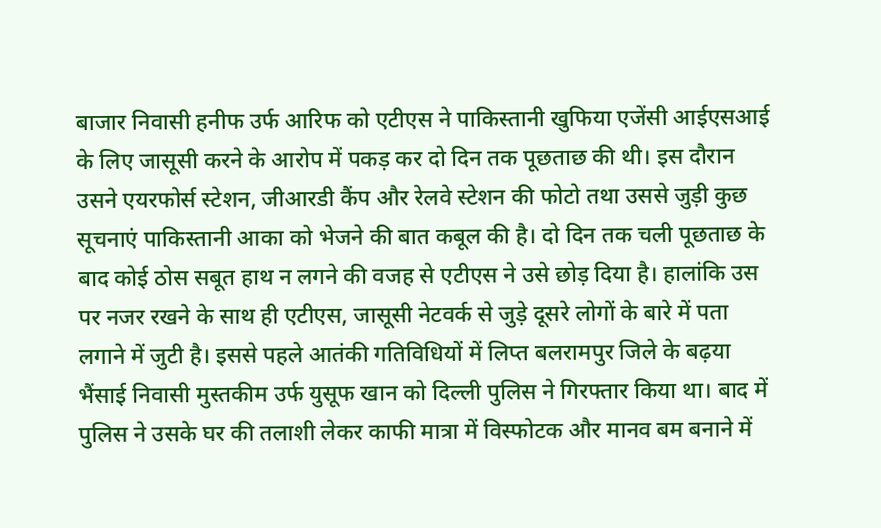बाजार निवासी हनीफ उर्फ आरिफ को एटीएस ने पाकिस्तानी खुफिया एजेंसी आईएसआई के लिए जासूसी करने के आरोप में पकड़ कर दो दिन तक पूछताछ की थी। इस दौरान उसने एयरफोर्स स्टेशन, जीआरडी कैंप और रेलवे स्टेशन की फोटो तथा उससे जुड़ी कुछ सूचनाएं पाकिस्तानी आका को भेजने की बात कबूल की है। दो दिन तक चली पूछताछ के बाद कोई ठोस सबूत हाथ न लगने की वजह से एटीएस ने उसे छोड़ दिया है। हालांकि उस पर नजर रखने के साथ ही एटीएस, जासूसी नेटवर्क से जुड़े दूसरे लोगों के बारे में पता लगाने में जुटी है। इससे पहले आतंकी गतिविधियों में लिप्त बलरामपुर जिले के बढ़या भैंसाई निवासी मुस्तकीम उर्फ युसूफ खान को दिल्ली पुलिस ने गिरफ्तार किया था। बाद में पुलिस ने उसके घर की तलाशी लेकर काफी मात्रा में विस्फोटक और मानव बम बनाने में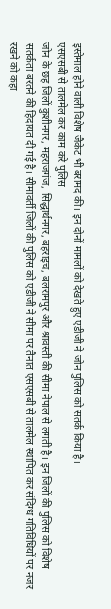इस्तेमाल होने वाली विशेष जैकेट भी बरामद की। इन दोनों मामलों को देखते हुए एडीजी ने जोन पुलिस को सतर्क किया है।
एसएसबी से तालमेल कर काम करे पुलिस
जोन के छह जिलों कुशीनगर, महराजगंज, सिद्धार्थनगर, बहराइच, बलरामपुर और श्रावस्ती की सीमा नेपाल से लगती है। इन जिलों की पुलिस को विशेष सतर्कता बरतने की हिदायत दी गई है। सीमावर्ती जिलों की पुलिस को एडीजी ने सीमा पर तैनात एसएसबी से तालमेल स्थापित कर संदिग्ध गतिविधियों पर नजर रखने को कहा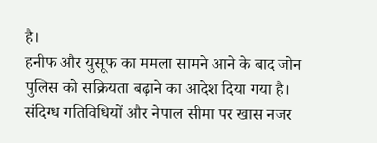है।
हनीफ और युसूफ का ममला सामने आने के बाद जोन पुलिस को सक्रियता बढ़ाने का आदेश दिया गया है। संदिग्ध गतिविधियों और नेपाल सीमा पर खास नजर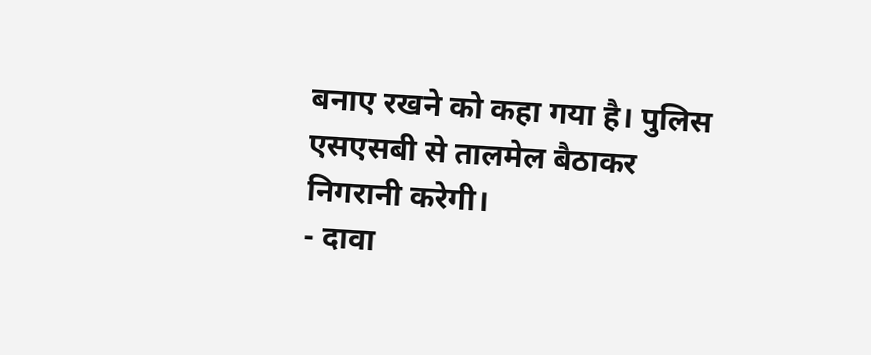बनाए रखने को कहा गया है। पुलिस एसएसबी से तालमेल बैठाकर निगरानी करेगी।
- दावा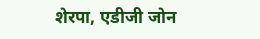शेरपा, एडीजी जोन